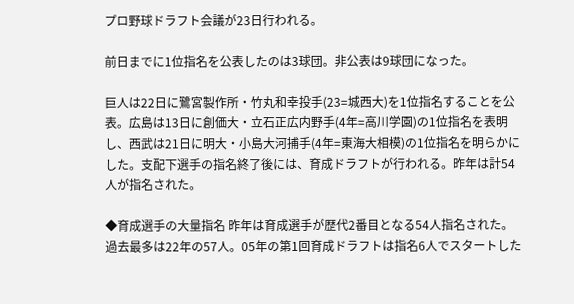プロ野球ドラフト会議が23日行われる。

前日までに1位指名を公表したのは3球団。非公表は9球団になった。

巨人は22日に鷺宮製作所・竹丸和幸投手(23=城西大)を1位指名することを公表。広島は13日に創価大・立石正広内野手(4年=高川学園)の1位指名を表明し、西武は21日に明大・小島大河捕手(4年=東海大相模)の1位指名を明らかにした。支配下選手の指名終了後には、育成ドラフトが行われる。昨年は計54人が指名された。

◆育成選手の大量指名 昨年は育成選手が歴代2番目となる54人指名された。過去最多は22年の57人。05年の第1回育成ドラフトは指名6人でスタートした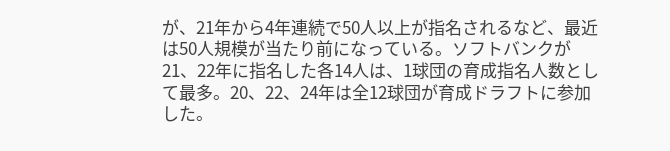が、21年から4年連続で50人以上が指名されるなど、最近は50人規模が当たり前になっている。ソフトバンクが21、22年に指名した各14人は、1球団の育成指名人数として最多。20、22、24年は全12球団が育成ドラフトに参加した。